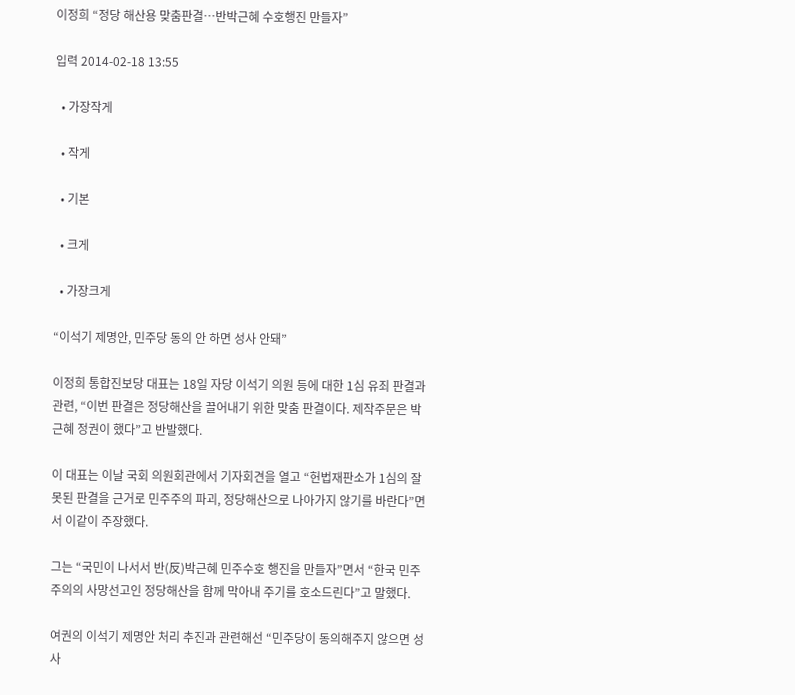이정희 “정당 해산용 맞춤판결…반박근혜 수호행진 만들자”

입력 2014-02-18 13:55

  • 가장작게

  • 작게

  • 기본

  • 크게

  • 가장크게

“이석기 제명안, 민주당 동의 안 하면 성사 안돼”

이정희 통합진보당 대표는 18일 자당 이석기 의원 등에 대한 1심 유죄 판결과 관련, “이번 판결은 정당해산을 끌어내기 위한 맞춤 판결이다. 제작주문은 박근혜 정권이 했다”고 반발했다.

이 대표는 이날 국회 의원회관에서 기자회견을 열고 “헌법재판소가 1심의 잘못된 판결을 근거로 민주주의 파괴, 정당해산으로 나아가지 않기를 바란다”면서 이같이 주장했다.

그는 “국민이 나서서 반(反)박근혜 민주수호 행진을 만들자”면서 “한국 민주주의의 사망선고인 정당해산을 함께 막아내 주기를 호소드린다”고 말했다.

여권의 이석기 제명안 처리 추진과 관련해선 “민주당이 동의해주지 않으면 성사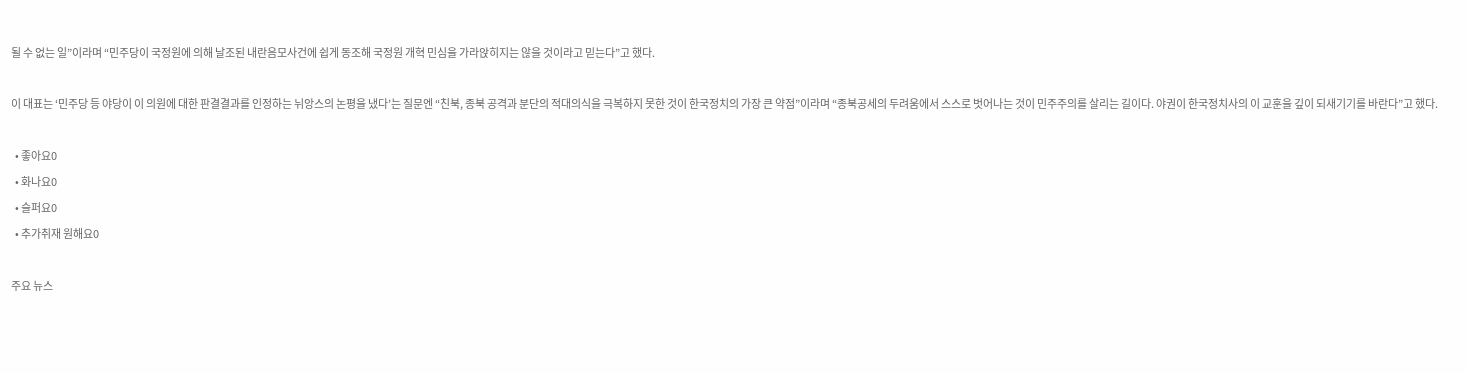될 수 없는 일”이라며 “민주당이 국정원에 의해 날조된 내란음모사건에 쉽게 동조해 국정원 개혁 민심을 가라앉히지는 않을 것이라고 믿는다”고 했다.

이 대표는 ‘민주당 등 야당이 이 의원에 대한 판결결과를 인정하는 뉘앙스의 논평을 냈다’는 질문엔 “친북, 종북 공격과 분단의 적대의식을 극복하지 못한 것이 한국정치의 가장 큰 약점”이라며 “종북공세의 두려움에서 스스로 벗어나는 것이 민주주의를 살리는 길이다. 야권이 한국정치사의 이 교훈을 깊이 되새기기를 바란다”고 했다.

  • 좋아요0
  • 화나요0
  • 슬퍼요0
  • 추가취재 원해요0

주요 뉴스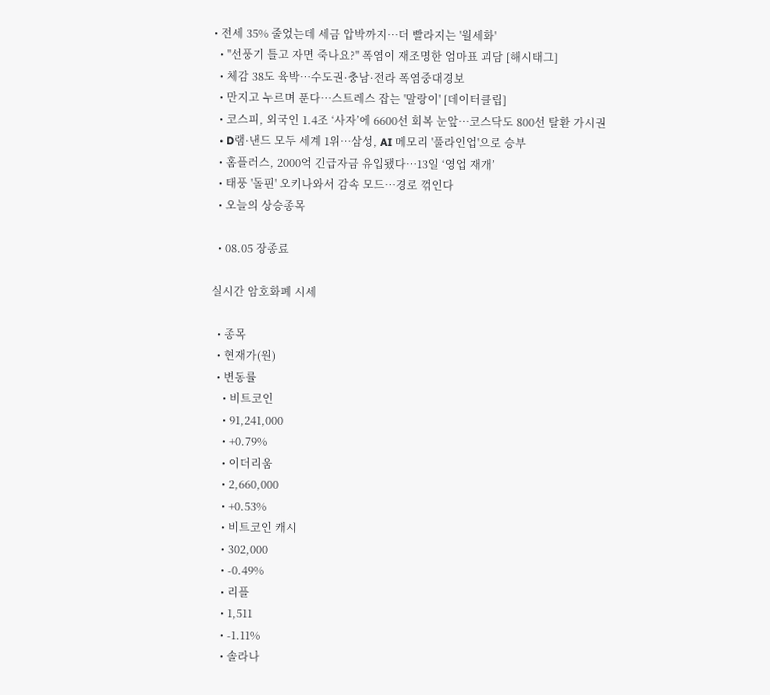• 전세 35% 줄었는데 세금 압박까지⋯더 빨라지는 '월세화'
  • "선풍기 틀고 자면 죽나요?" 폭염이 재조명한 엄마표 괴담 [해시태그]
  • 체감 38도 육박…수도권·충남·전라 폭염중대경보
  • 만지고 누르며 푼다…스트레스 잡는 '말랑이' [데이터클립]
  • 코스피, 외국인 1.4조 ‘사자’에 6600선 회복 눈앞…코스닥도 800선 탈환 가시권
  • D램·낸드 모두 세계 1위…삼성, AI 메모리 '풀라인업'으로 승부
  • 홈플러스, 2000억 긴급자금 유입됐다…13일 ‘영업 재개’
  • 태풍 '돌핀' 오키나와서 감속 모드…경로 꺾인다
  • 오늘의 상승종목

  • 08.05 장종료

실시간 암호화폐 시세

  • 종목
  • 현재가(원)
  • 변동률
    • 비트코인
    • 91,241,000
    • +0.79%
    • 이더리움
    • 2,660,000
    • +0.53%
    • 비트코인 캐시
    • 302,000
    • -0.49%
    • 리플
    • 1,511
    • -1.11%
    • 솔라나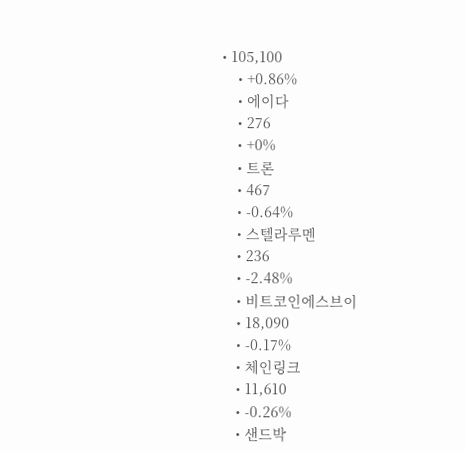• 105,100
    • +0.86%
    • 에이다
    • 276
    • +0%
    • 트론
    • 467
    • -0.64%
    • 스텔라루멘
    • 236
    • -2.48%
    • 비트코인에스브이
    • 18,090
    • -0.17%
    • 체인링크
    • 11,610
    • -0.26%
    • 샌드박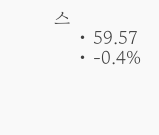스
    • 59.57
    • -0.4%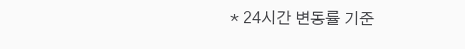* 24시간 변동률 기준